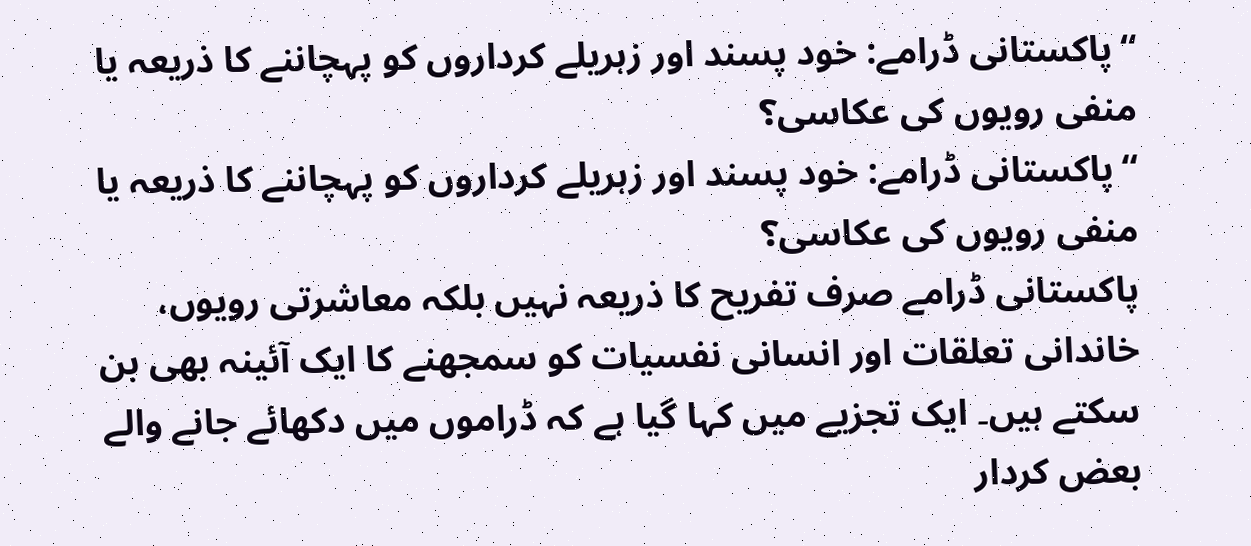“پاکستانی ڈرامے: خود پسند اور زہریلے کرداروں کو پہچاننے کا ذریعہ یا منفی رویوں کی عکاسی؟
“پاکستانی ڈرامے: خود پسند اور زہریلے کرداروں کو پہچاننے کا ذریعہ یا منفی رویوں کی عکاسی؟
پاکستانی ڈرامے صرف تفریح کا ذریعہ نہیں بلکہ معاشرتی رویوں، خاندانی تعلقات اور انسانی نفسیات کو سمجھنے کا ایک آئینہ بھی بن سکتے ہیں۔ ایک تجزیے میں کہا گیا ہے کہ ڈراموں میں دکھائے جانے والے بعض کردار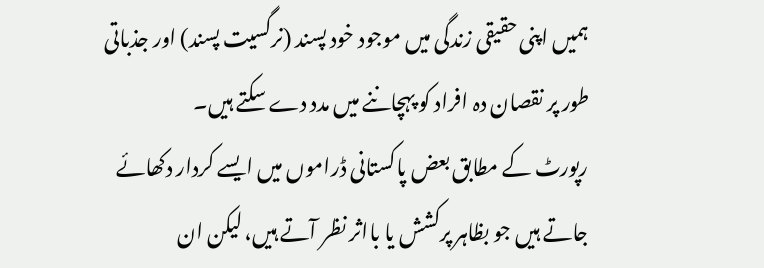ہمیں اپنی حقیقی زندگی میں موجود خود پسند (نرگسیت پسند) اور جذباتی طور پر نقصان دہ افراد کو پہچاننے میں مدد دے سکتے ہیں۔
رپورٹ کے مطابق بعض پاکستانی ڈراموں میں ایسے کردار دکھائے جاتے ہیں جو بظاہر پرکشش یا بااثر نظر آتے ہیں، لیکن ان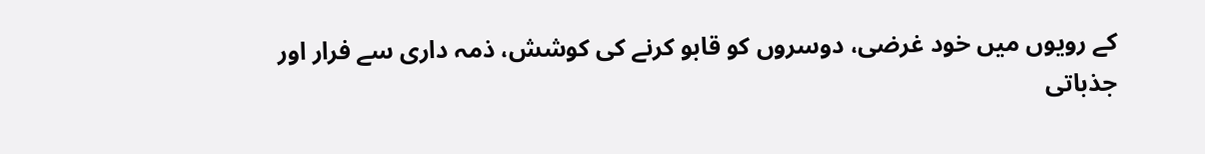کے رویوں میں خود غرضی، دوسروں کو قابو کرنے کی کوشش، ذمہ داری سے فرار اور جذباتی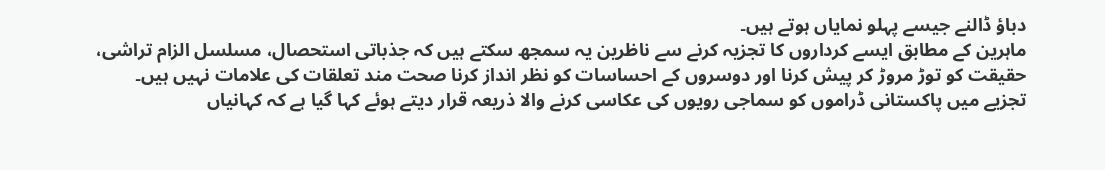دباؤ ڈالنے جیسے پہلو نمایاں ہوتے ہیں۔
ماہرین کے مطابق ایسے کرداروں کا تجزیہ کرنے سے ناظرین یہ سمجھ سکتے ہیں کہ جذباتی استحصال، مسلسل الزام تراشی، حقیقت کو توڑ مروڑ کر پیش کرنا اور دوسروں کے احساسات کو نظر انداز کرنا صحت مند تعلقات کی علامات نہیں ہیں۔
تجزیے میں پاکستانی ڈراموں کو سماجی رویوں کی عکاسی کرنے والا ذریعہ قرار دیتے ہوئے کہا گیا ہے کہ کہانیاں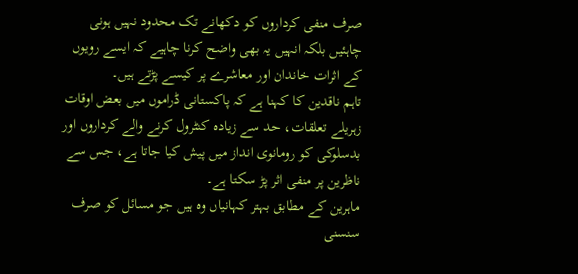صرف منفی کرداروں کو دکھانے تک محدود نہیں ہونی چاہئیں بلکہ انہیں یہ بھی واضح کرنا چاہیے کہ ایسے رویوں کے اثرات خاندان اور معاشرے پر کیسے پڑتے ہیں۔
تاہم ناقدین کا کہنا ہے کہ پاکستانی ڈراموں میں بعض اوقات زہریلے تعلقات، حد سے زیادہ کنٹرول کرنے والے کرداروں اور بدسلوکی کو رومانوی انداز میں پیش کیا جاتا ہے، جس سے ناظرین پر منفی اثر پڑ سکتا ہے۔
ماہرین کے مطابق بہتر کہانیاں وہ ہیں جو مسائل کو صرف سنسنی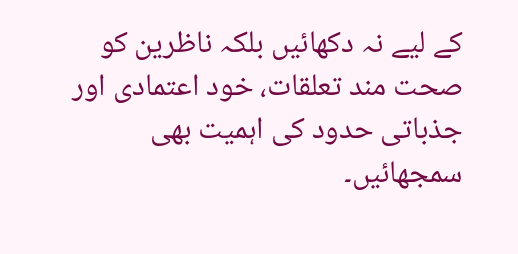کے لیے نہ دکھائیں بلکہ ناظرین کو صحت مند تعلقات، خود اعتمادی اور جذباتی حدود کی اہمیت بھی سمجھائیں۔